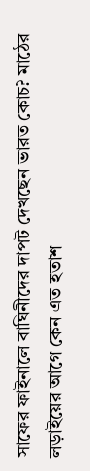সাফের ফাইনালে বাঘিনীদের দাপট দেখছেন ভারত কোচ? মাঠের লড়াইয়ের আগে কেন এত হতাশ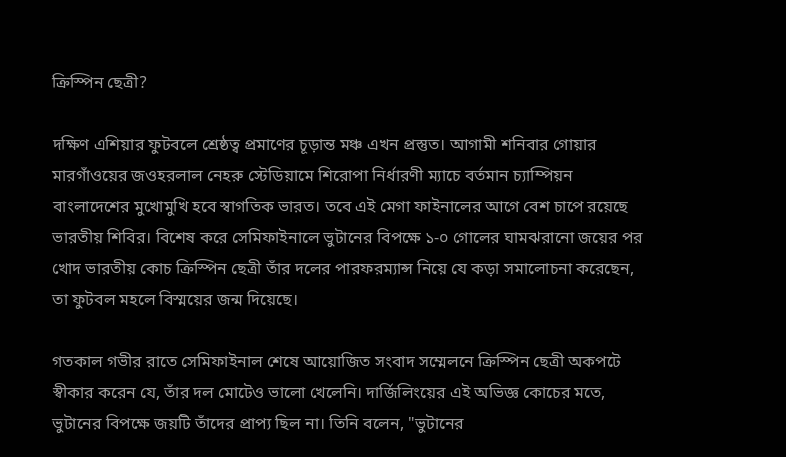ক্রিস্পিন ছেত্রী?

দক্ষিণ এশিয়ার ফুটবলে শ্রেষ্ঠত্ব প্রমাণের চূড়ান্ত মঞ্চ এখন প্রস্তুত। আগামী শনিবার গোয়ার মারগাঁওয়ের জওহরলাল নেহরু স্টেডিয়ামে শিরোপা নির্ধারণী ম্যাচে বর্তমান চ্যাম্পিয়ন বাংলাদেশের মুখোমুখি হবে স্বাগতিক ভারত। তবে এই মেগা ফাইনালের আগে বেশ চাপে রয়েছে ভারতীয় শিবির। বিশেষ করে সেমিফাইনালে ভুটানের বিপক্ষে ১-০ গোলের ঘামঝরানো জয়ের পর খোদ ভারতীয় কোচ ক্রিস্পিন ছেত্রী তাঁর দলের পারফরম্যান্স নিয়ে যে কড়া সমালোচনা করেছেন, তা ফুটবল মহলে বিস্ময়ের জন্ম দিয়েছে।

গতকাল গভীর রাতে সেমিফাইনাল শেষে আয়োজিত সংবাদ সম্মেলনে ক্রিস্পিন ছেত্রী অকপটে স্বীকার করেন যে, তাঁর দল মোটেও ভালো খেলেনি। দার্জিলিংয়ের এই অভিজ্ঞ কোচের মতে, ভুটানের বিপক্ষে জয়টি তাঁদের প্রাপ্য ছিল না। তিনি বলেন, "ভুটানের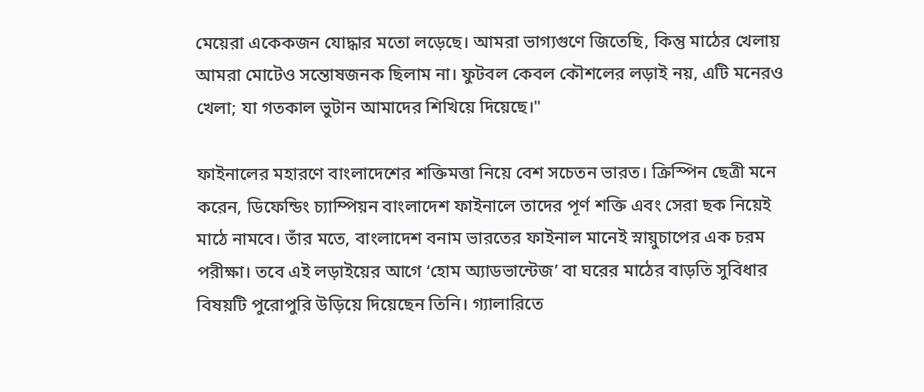মেয়েরা একেকজন যোদ্ধার মতো লড়েছে। আমরা ভাগ্যগুণে জিতেছি, কিন্তু মাঠের খেলায় আমরা মোটেও সন্তোষজনক ছিলাম না। ফুটবল কেবল কৌশলের লড়াই নয়, এটি মনেরও খেলা; যা গতকাল ভুটান আমাদের শিখিয়ে দিয়েছে।"

ফাইনালের মহারণে বাংলাদেশের শক্তিমত্তা নিয়ে বেশ সচেতন ভারত। ক্রিস্পিন ছেত্রী মনে করেন, ডিফেন্ডিং চ্যাম্পিয়ন বাংলাদেশ ফাইনালে তাদের পূর্ণ শক্তি এবং সেরা ছক নিয়েই মাঠে নামবে। তাঁর মতে, বাংলাদেশ বনাম ভারতের ফাইনাল মানেই স্নায়ুচাপের এক চরম পরীক্ষা। তবে এই লড়াইয়ের আগে ‘হোম অ্যাডভান্টেজ’ বা ঘরের মাঠের বাড়তি সুবিধার বিষয়টি পুরোপুরি উড়িয়ে দিয়েছেন তিনি। গ্যালারিতে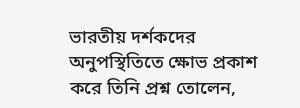ভারতীয় দর্শকদের অনুপস্থিতিতে ক্ষোভ প্রকাশ করে তিনি প্রশ্ন তোলেন,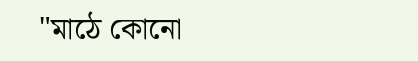"মাঠে কোনো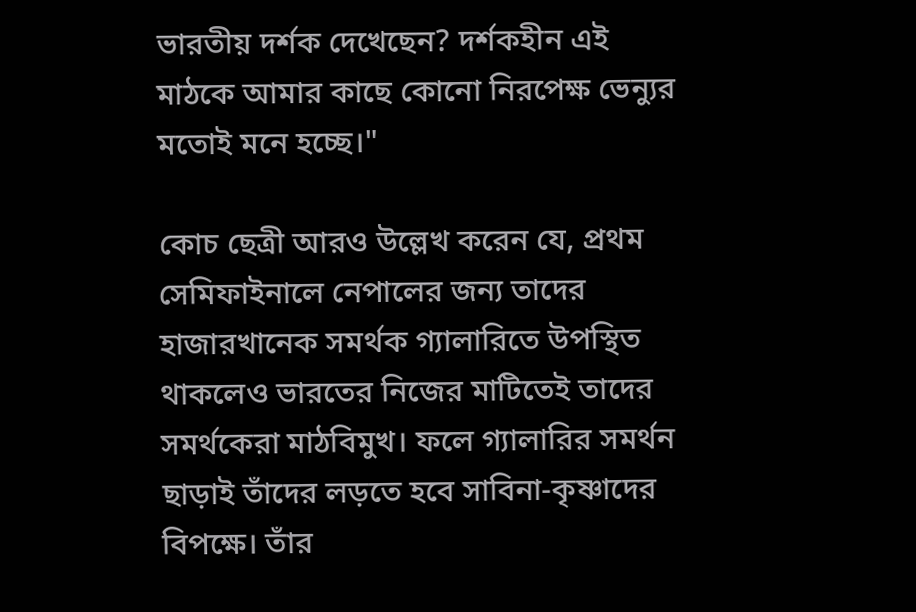ভারতীয় দর্শক দেখেছেন? দর্শকহীন এই মাঠকে আমার কাছে কোনো নিরপেক্ষ ভেন্যুর মতোই মনে হচ্ছে।"

কোচ ছেত্রী আরও উল্লেখ করেন যে, প্রথম সেমিফাইনালে নেপালের জন্য তাদের হাজারখানেক সমর্থক গ্যালারিতে উপস্থিত থাকলেও ভারতের নিজের মাটিতেই তাদের সমর্থকেরা মাঠবিমুখ। ফলে গ্যালারির সমর্থন ছাড়াই তাঁদের লড়তে হবে সাবিনা-কৃষ্ণাদের বিপক্ষে। তাঁর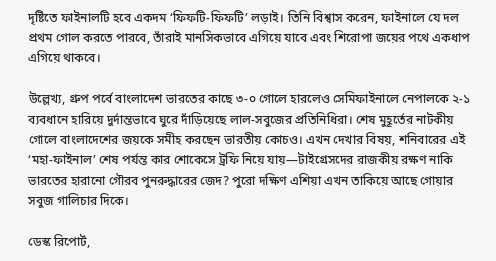দৃষ্টিতে ফাইনালটি হবে একদম ‘ফিফটি-ফিফটি’ লড়াই। তিনি বিশ্বাস করেন, ফাইনালে যে দল প্রথম গোল করতে পারবে, তাঁরাই মানসিকভাবে এগিয়ে যাবে এবং শিরোপা জয়ের পথে একধাপ এগিয়ে থাকবে।

উল্লেখ্য, গ্রুপ পর্বে বাংলাদেশ ভারতের কাছে ৩-০ গোলে হারলেও সেমিফাইনালে নেপালকে ২-১ ব্যবধানে হারিয়ে দুর্দান্তভাবে ঘুরে দাঁড়িয়েছে লাল-সবুজের প্রতিনিধিরা। শেষ মুহূর্তের নাটকীয় গোলে বাংলাদেশের জয়কে সমীহ করছেন ভারতীয় কোচও। এখন দেখার বিষয়, শনিবারের এই ‘মহা-ফাইনাল’ শেষ পর্যন্ত কার শোকেসে ট্রফি নিয়ে যায়—টাইগ্রেসদের রাজকীয় রক্ষণ নাকি ভারতের হারানো গৌরব পুনরুদ্ধারের জেদ? পুরো দক্ষিণ এশিয়া এখন তাকিয়ে আছে গোয়ার সবুজ গালিচার দিকে।

ডেস্ক রিপোর্ট,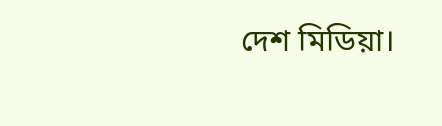দেশ মিডিয়া।